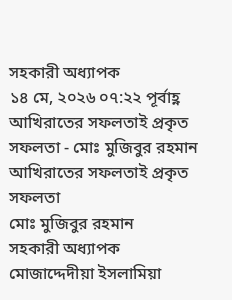সহকারী অধ্যাপক
১৪ মে, ২০২৬ ০৭:২২ পূর্বাহ্ণ
আখিরাতের সফলতাই প্রকৃত সফলতা - মোঃ মুজিবুর রহমান
আখিরাতের সফলতাই প্রকৃত সফলতা
মোঃ মুজিবুর রহমান
সহকারী অধ্যাপক
মোজাদ্দেদীয়া ইসলামিয়া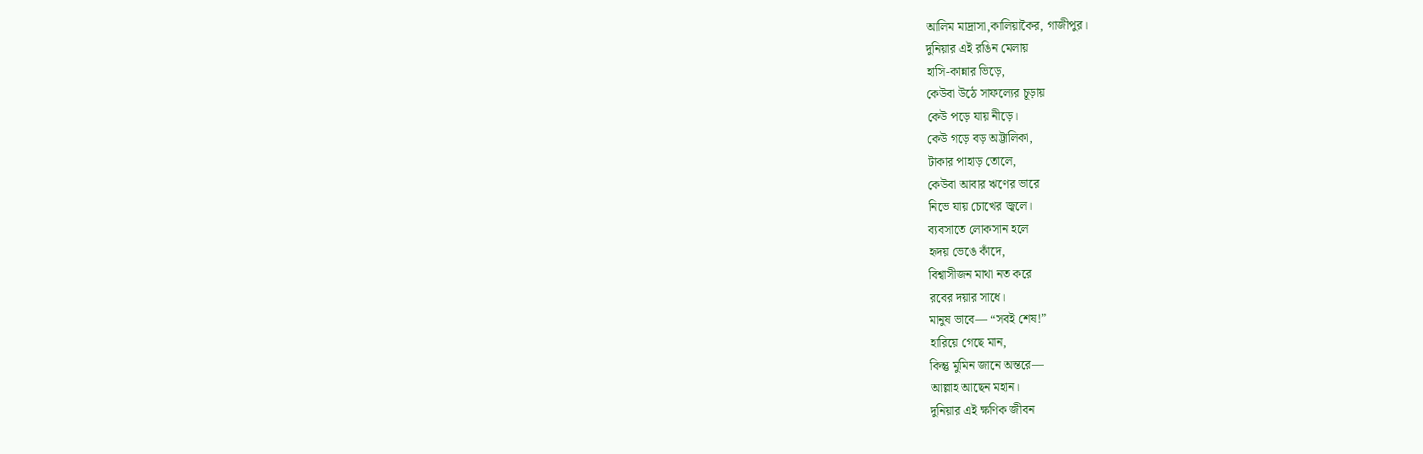আলিম মাদ্রাসা,কালিয়াকৈর, গাজীপুর।
দুনিয়ার এই রঙিন মেলায়
হাসি-কান্নার ভিড়ে,
কেউবা উঠে সাফল্যের চূড়ায়
কেউ পড়ে যায় নীড়ে।
কেউ গড়ে বড় অট্টালিকা,
টাকার পাহাড় তোলে,
কেউবা আবার ঋণের ভারে
নিভে যায় চোখের জ্বলে।
ব্যবসাতে লোকসান হলে
হৃদয় ভেঙে কাঁদে,
বিশ্বাসীজন মাথা নত করে
রবের দয়ার সাধে।
মানুষ ভাবে— “সবই শেষ!”
হারিয়ে গেছে মান,
কিন্তু মুমিন জানে অন্তরে—
আল্লাহ আছেন মহান।
দুনিয়ার এই ক্ষণিক জীবন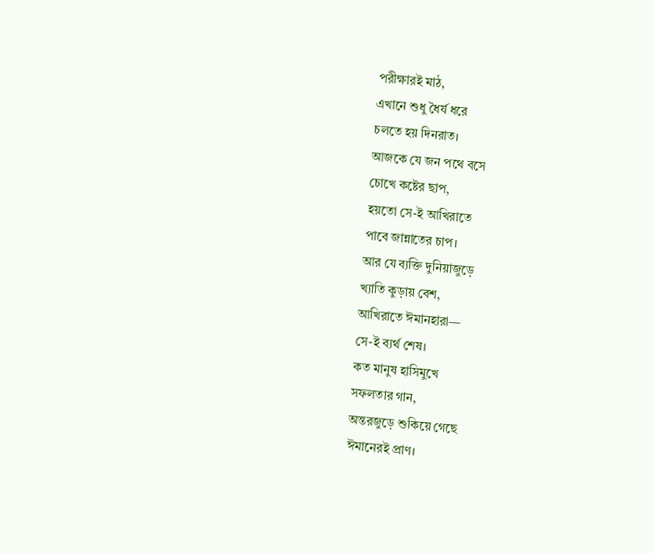পরীক্ষারই মাঠ,
এখানে শুধু ধৈর্য ধরে
চলতে হয় দিনরাত।
আজকে যে জন পথে বসে
চোখে কষ্টের ছাপ,
হয়তো সে-ই আখিরাতে
পাবে জান্নাতের চাপ।
আর যে ব্যক্তি দুনিয়াজুড়ে
খ্যাতি কুড়ায় বেশ,
আখিরাতে ঈমানহারা—
সে-ই ব্যর্থ শেষ।
কত মানুষ হাসিমুখে
সফলতার গান,
অন্তরজুড়ে শুকিয়ে গেছে
ঈমানেরই প্রাণ।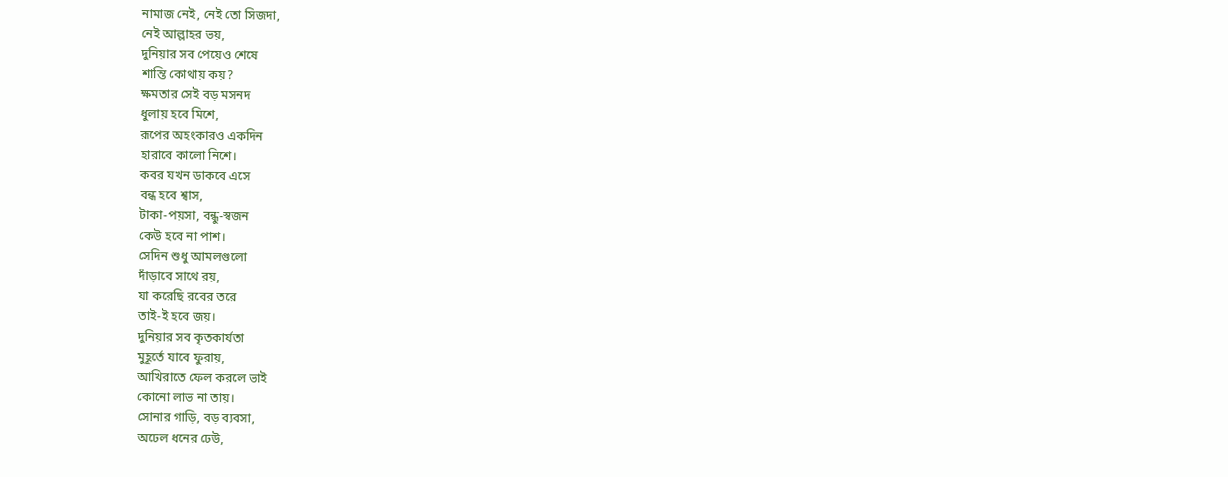নামাজ নেই, নেই তো সিজদা,
নেই আল্লাহর ভয়,
দুনিয়ার সব পেয়েও শেষে
শান্তি কোথায় কয়?
ক্ষমতার সেই বড় মসনদ
ধুলায় হবে মিশে,
রূপের অহংকারও একদিন
হারাবে কালো নিশে।
কবর যখন ডাকবে এসে
বন্ধ হবে শ্বাস,
টাকা-পয়সা, বন্ধু-স্বজন
কেউ হবে না পাশ।
সেদিন শুধু আমলগুলো
দাঁড়াবে সাথে রয়,
যা করেছি রবের তরে
তাই-ই হবে জয়।
দুনিয়ার সব কৃতকার্যতা
মুহূর্তে যাবে ফুরায়,
আখিরাতে ফেল করলে ভাই
কোনো লাভ না তায়।
সোনার গাড়ি, বড় ব্যবসা,
অঢেল ধনের ঢেউ,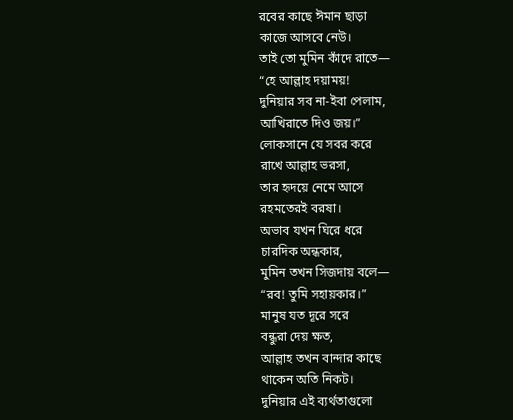রবের কাছে ঈমান ছাড়া
কাজে আসবে নেউ।
তাই তো মুমিন কাঁদে রাতে—
“হে আল্লাহ দয়াময়!
দুনিয়ার সব না-ইবা পেলাম,
আখিরাতে দিও জয়।”
লোকসানে যে সবর করে
রাখে আল্লাহ ভরসা,
তার হৃদয়ে নেমে আসে
রহমতেরই বরষা।
অভাব যখন ঘিরে ধরে
চারদিক অন্ধকার,
মুমিন তখন সিজদায় বলে—
“রব! তুমি সহায়কার।”
মানুষ যত দূরে সরে
বন্ধুরা দেয় ক্ষত,
আল্লাহ তখন বান্দার কাছে
থাকেন অতি নিকট।
দুনিয়ার এই ব্যর্থতাগুলো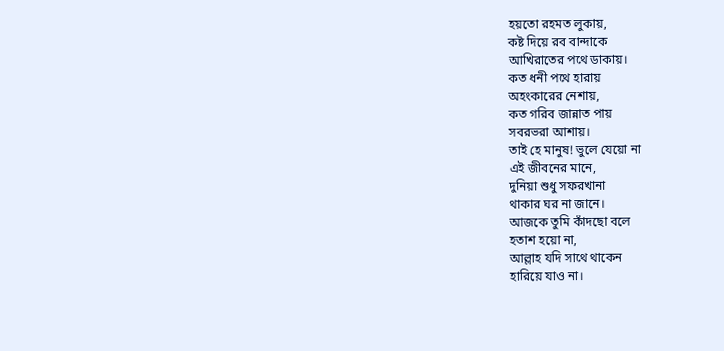হয়তো রহমত লুকায়,
কষ্ট দিয়ে রব বান্দাকে
আখিরাতের পথে ডাকায়।
কত ধনী পথে হারায়
অহংকারের নেশায়,
কত গরিব জান্নাত পায়
সবরভরা আশায়।
তাই হে মানুষ! ভুলে যেয়ো না
এই জীবনের মানে,
দুনিয়া শুধু সফরখানা
থাকার ঘর না জানে।
আজকে তুমি কাঁদছো বলে
হতাশ হয়ো না,
আল্লাহ যদি সাথে থাকেন
হারিয়ে যাও না।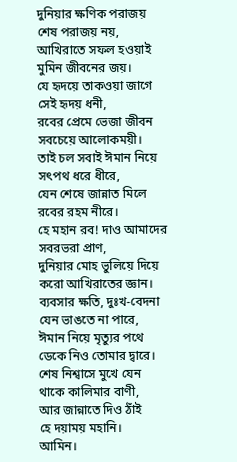দুনিয়ার ক্ষণিক পরাজয়
শেষ পরাজয় নয়,
আখিরাতে সফল হওয়াই
মুমিন জীবনের জয়।
যে হৃদয়ে তাকওয়া জাগে
সেই হৃদয় ধনী,
রবের প্রেমে ভেজা জীবন
সবচেয়ে আলোকময়ী।
তাই চল সবাই ঈমান নিয়ে
সৎপথ ধরে ধীরে,
যেন শেষে জান্নাত মিলে
রবের রহম নীরে।
হে মহান রব! দাও আমাদের
সবরভরা প্রাণ,
দুনিয়ার মোহ ভুলিয়ে দিয়ে
করো আখিরাতের জ্ঞান।
ব্যবসার ক্ষতি, দুঃখ-বেদনা
যেন ভাঙতে না পারে,
ঈমান নিয়ে মৃত্যুর পথে
ডেকে নিও তোমার দ্বারে।
শেষ নিশ্বাসে মুখে যেন
থাকে কালিমার বাণী,
আর জান্নাতে দিও ঠাঁই
হে দয়াময় মহানি।
আমিন।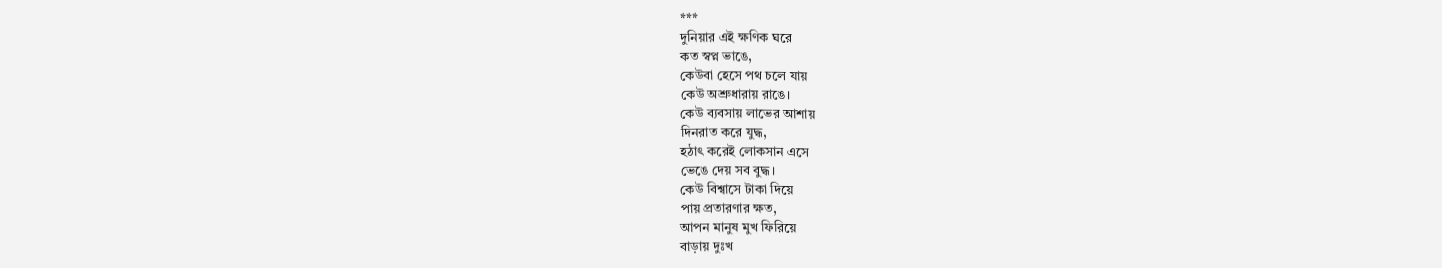***
দুনিয়ার এই ক্ষণিক ঘরে
কত স্বপ্ন ভাঙে,
কেউবা হেসে পথ চলে যায়
কেউ অশ্রুধারায় রাঙে।
কেউ ব্যবসায় লাভের আশায়
দিনরাত করে যুদ্ধ,
হঠাৎ করেই লোকসান এসে
ভেঙে দেয় সব বুদ্ধ।
কেউ বিশ্বাসে টাকা দিয়ে
পায় প্রতারণার ক্ষত,
আপন মানুষ মুখ ফিরিয়ে
বাড়ায় দুঃখ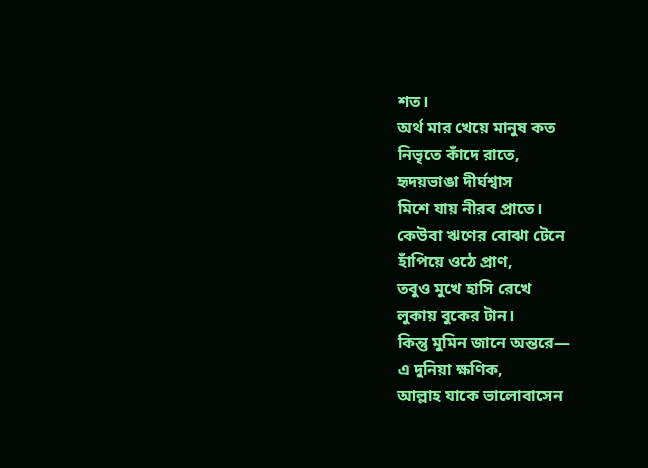শত।
অর্থ মার খেয়ে মানুষ কত
নিভৃতে কাঁদে রাতে,
হৃদয়ভাঙা দীর্ঘশ্বাস
মিশে যায় নীরব প্রাতে।
কেউবা ঋণের বোঝা টেনে
হাঁপিয়ে ওঠে প্রাণ,
তবুও মুখে হাসি রেখে
লুকায় বুকের টান।
কিন্তু মুমিন জানে অন্তরে—
এ দুনিয়া ক্ষণিক,
আল্লাহ যাকে ভালোবাসেন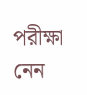পরীক্ষা নেন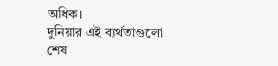অধিক।
দুনিয়ার এই ব্যর্থতাগুলো
শেষ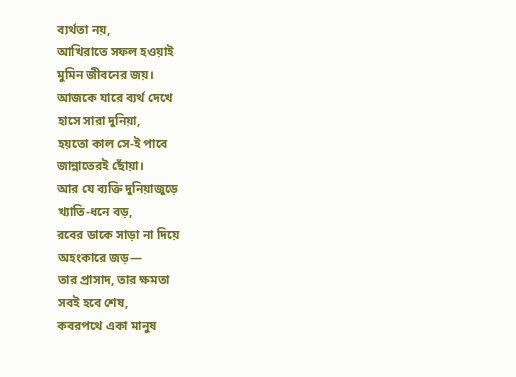ব্যর্থতা নয়,
আখিরাতে সফল হওয়াই
মুমিন জীবনের জয়।
আজকে যারে ব্যর্থ দেখে
হাসে সারা দুনিয়া,
হয়তো কাল সে-ই পাবে
জান্নাতেরই ছোঁয়া।
আর যে ব্যক্তি দুনিয়াজুড়ে
খ্যাতি-ধনে বড়,
রবের ডাকে সাড়া না দিয়ে
অহংকারে জড়—
তার প্রাসাদ, তার ক্ষমতা
সবই হবে শেষ,
কবরপথে একা মানুষ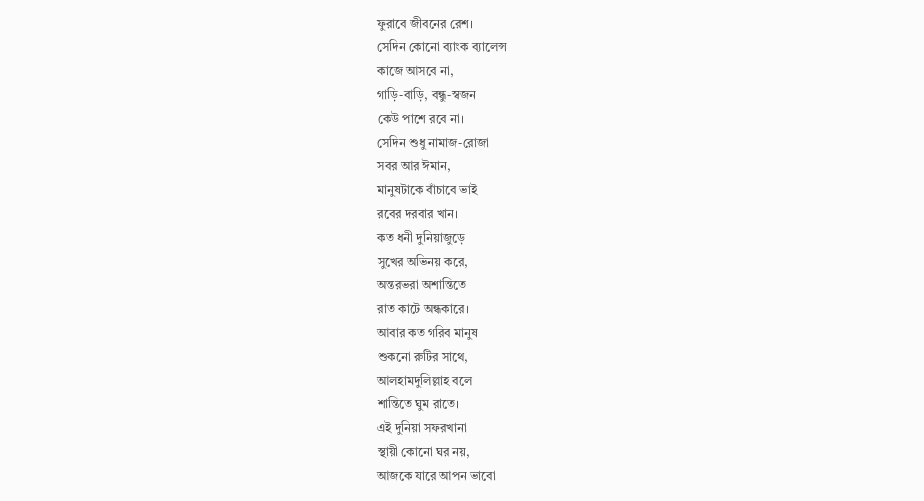ফুরাবে জীবনের রেশ।
সেদিন কোনো ব্যাংক ব্যালেন্স
কাজে আসবে না,
গাড়ি-বাড়ি, বন্ধু-স্বজন
কেউ পাশে রবে না।
সেদিন শুধু নামাজ-রোজা
সবর আর ঈমান,
মানুষটাকে বাঁচাবে ভাই
রবের দরবার খান।
কত ধনী দুনিয়াজুড়ে
সুখের অভিনয় করে,
অন্তরভরা অশান্তিতে
রাত কাটে অন্ধকারে।
আবার কত গরিব মানুষ
শুকনো রুটির সাথে,
আলহামদুলিল্লাহ বলে
শান্তিতে ঘুম রাতে।
এই দুনিয়া সফরখানা
স্থায়ী কোনো ঘর নয়,
আজকে যারে আপন ভাবো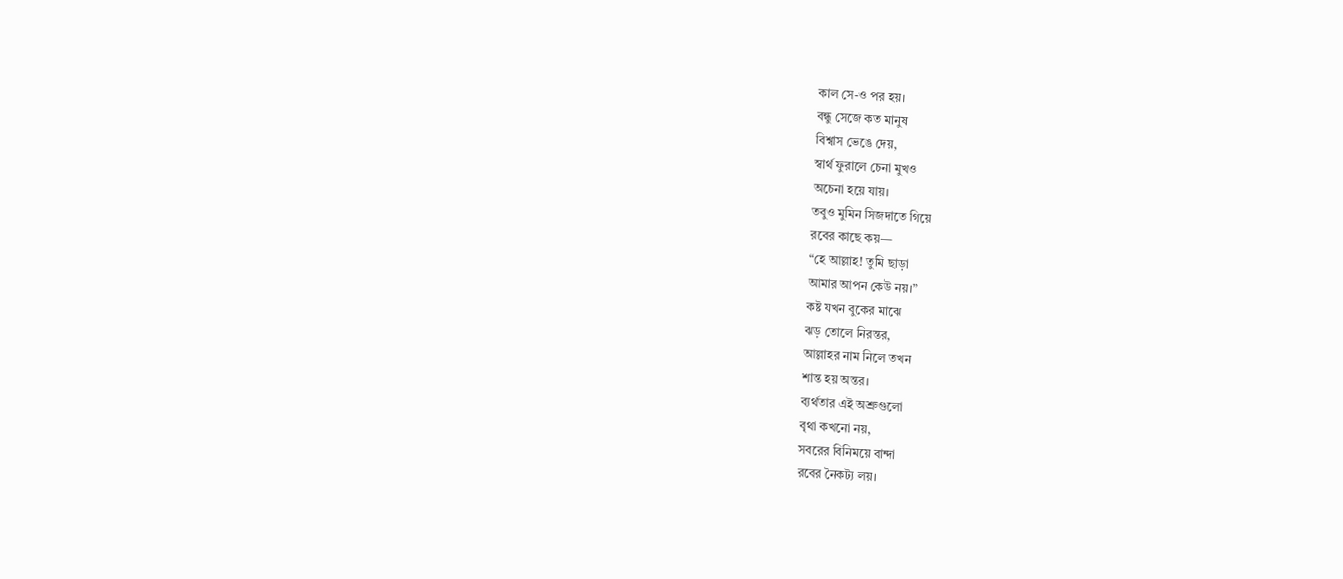কাল সে-ও পর হয়।
বন্ধু সেজে কত মানুষ
বিশ্বাস ভেঙে দেয়,
স্বার্থ ফুরালে চেনা মুখও
অচেনা হয়ে যায়।
তবুও মুমিন সিজদাতে গিয়ে
রবের কাছে কয়—
“হে আল্লাহ! তুমি ছাড়া
আমার আপন কেউ নয়।”
কষ্ট যখন বুকের মাঝে
ঝড় তোলে নিরন্তর,
আল্লাহর নাম নিলে তখন
শান্ত হয় অন্তর।
ব্যর্থতার এই অশ্রুগুলো
বৃথা কখনো নয়,
সবরের বিনিময়ে বান্দা
রবের নৈকট্য লয়।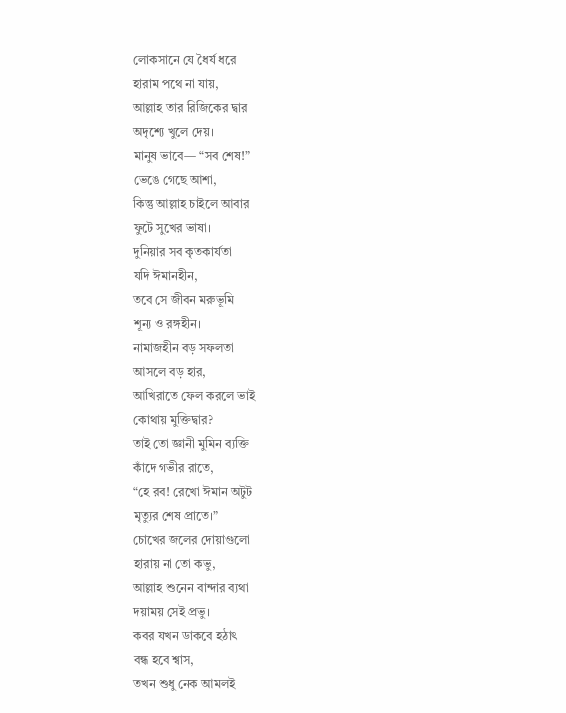লোকসানে যে ধৈর্য ধরে
হারাম পথে না যায়,
আল্লাহ তার রিজিকের দ্বার
অদৃশ্যে খুলে দেয়।
মানুষ ভাবে— “সব শেষ!”
ভেঙে গেছে আশা,
কিন্তু আল্লাহ চাইলে আবার
ফুটে সুখের ভাষা।
দুনিয়ার সব কৃতকার্যতা
যদি ঈমানহীন,
তবে সে জীবন মরুভূমি
শূন্য ও রঙ্গহীন।
নামাজহীন বড় সফলতা
আসলে বড় হার,
আখিরাতে ফেল করলে ভাই
কোথায় মুক্তিদ্বার?
তাই তো জ্ঞানী মুমিন ব্যক্তি
কাঁদে গভীর রাতে,
“হে রব! রেখো ঈমান অটুট
মৃত্যুর শেষ প্রাতে।”
চোখের জলের দোয়াগুলো
হারায় না তো কভু,
আল্লাহ শুনেন বান্দার ব্যথা
দয়াময় সেই প্রভু।
কবর যখন ডাকবে হঠাৎ
বন্ধ হবে শ্বাস,
তখন শুধু নেক আমলই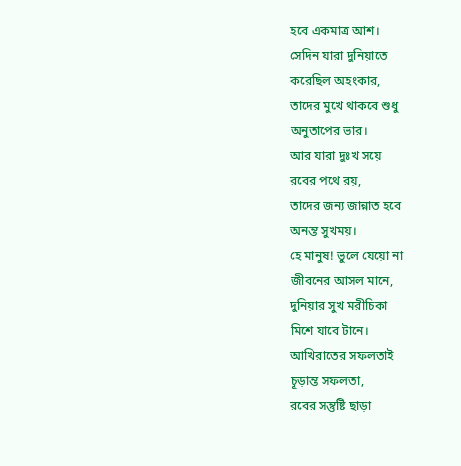হবে একমাত্র আশ।
সেদিন যারা দুনিয়াতে
করেছিল অহংকার,
তাদের মুখে থাকবে শুধু
অনুতাপের ভার।
আর যারা দুঃখ সয়ে
রবের পথে রয়,
তাদের জন্য জান্নাত হবে
অনন্ত সুখময়।
হে মানুষ! ভুলে যেয়ো না
জীবনের আসল মানে,
দুনিয়ার সুখ মরীচিকা
মিশে যাবে টানে।
আখিরাতের সফলতাই
চূড়ান্ত সফলতা,
রবের সন্তুষ্টি ছাড়া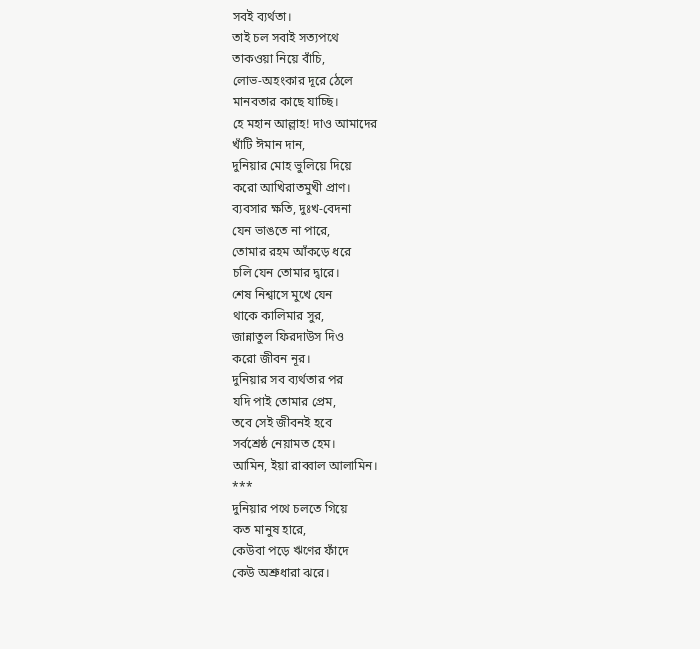সবই ব্যর্থতা।
তাই চল সবাই সত্যপথে
তাকওয়া নিয়ে বাঁচি,
লোভ-অহংকার দূরে ঠেলে
মানবতার কাছে যাচ্ছি।
হে মহান আল্লাহ! দাও আমাদের
খাঁটি ঈমান দান,
দুনিয়ার মোহ ভুলিয়ে দিয়ে
করো আখিরাতমুখী প্রাণ।
ব্যবসার ক্ষতি, দুঃখ-বেদনা
যেন ভাঙতে না পারে,
তোমার রহম আঁকড়ে ধরে
চলি যেন তোমার দ্বারে।
শেষ নিশ্বাসে মুখে যেন
থাকে কালিমার সুর,
জান্নাতুল ফিরদাউস দিও
করো জীবন নূর।
দুনিয়ার সব ব্যর্থতার পর
যদি পাই তোমার প্রেম,
তবে সেই জীবনই হবে
সর্বশ্রেষ্ঠ নেয়ামত হেম।
আমিন, ইয়া রাব্বাল আলামিন।
***
দুনিয়ার পথে চলতে গিয়ে
কত মানুষ হারে,
কেউবা পড়ে ঋণের ফাঁদে
কেউ অশ্রুধারা ঝরে।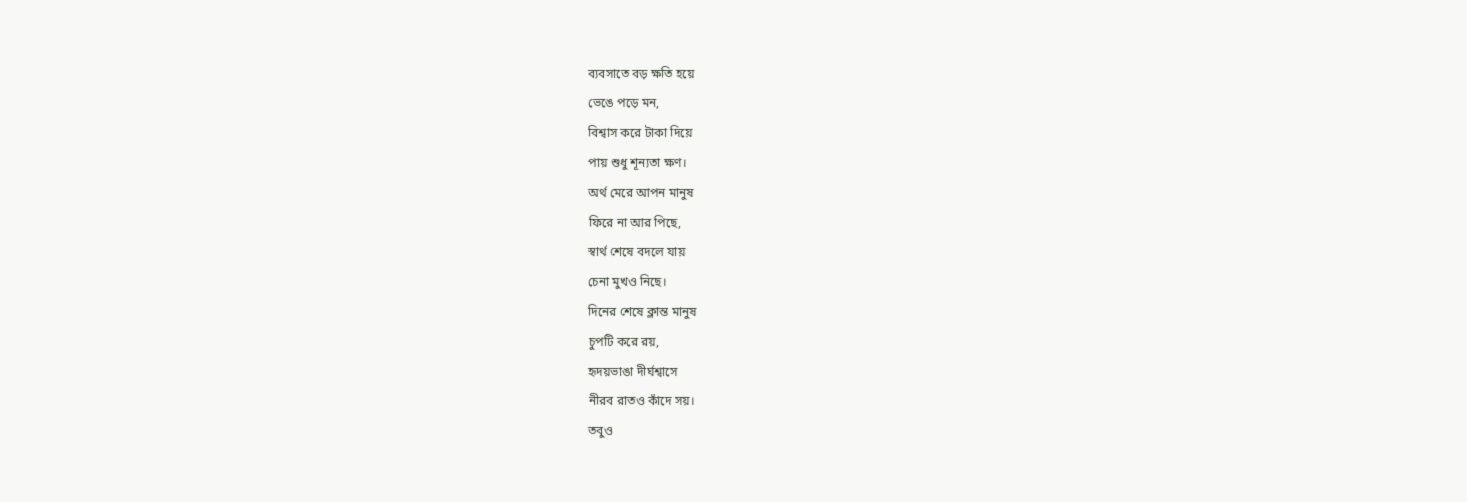ব্যবসাতে বড় ক্ষতি হয়ে
ভেঙে পড়ে মন,
বিশ্বাস করে টাকা দিয়ে
পায় শুধু শূন্যতা ক্ষণ।
অর্থ মেরে আপন মানুষ
ফিরে না আর পিছে,
স্বার্থ শেষে বদলে যায়
চেনা মুখও নিছে।
দিনের শেষে ক্লান্ত মানুষ
চুপটি করে রয়,
হৃদয়ভাঙা দীর্ঘশ্বাসে
নীরব রাতও কাঁদে সয়।
তবুও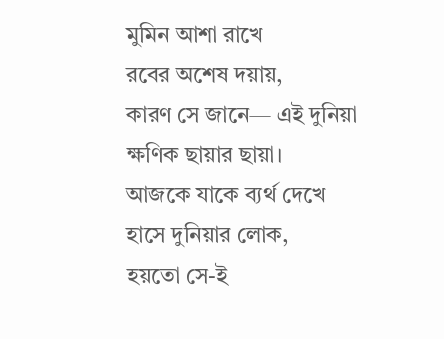মুমিন আশা রাখে
রবের অশেষ দয়ায়,
কারণ সে জানে— এই দুনিয়া
ক্ষণিক ছায়ার ছায়া।
আজকে যাকে ব্যর্থ দেখে
হাসে দুনিয়ার লোক,
হয়তো সে-ই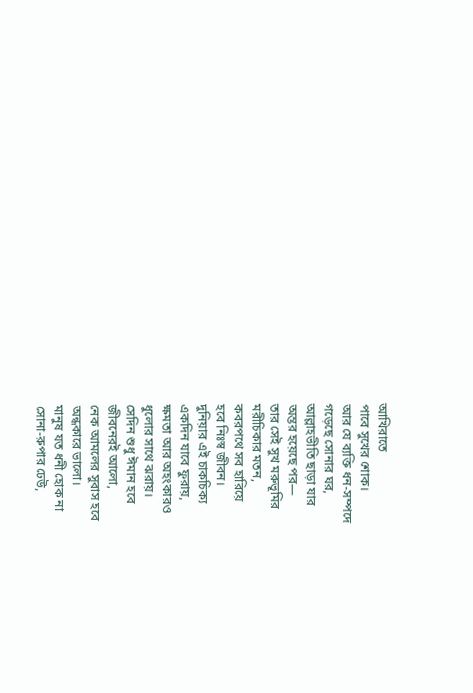আখিরাতে
পাবে সুখের শোক।
আর যে ব্যক্তি ধন-সম্পদে
গড়েছে সোনার ঘর,
আল্লাহভীতি ছাড়া যার
অন্তর হয়েছে পর—
তার সেই সুখ মরুভূমির
মরীচিকার মতন,
কবরপথে সব হারিয়ে
হবে নিঃস্ব জীবন।
দুনিয়ার এই চাকচিক্য
একদিন যাবে ফুরায়,
ক্ষমতা আর অহংকারও
ধুলোর সাথে ঝরায়।
সেদিন শুধু ঈমান হবে
জীবনেরই আলো,
নেক আমলের সুবাস হবে
অন্ধকারে ভালো।
মানুষ যত ধনী হোক না
সোনা-রুপার ঢেউ,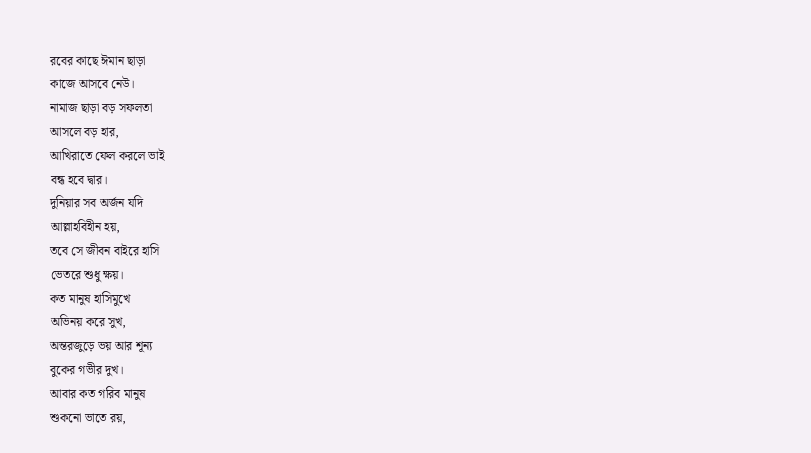রবের কাছে ঈমান ছাড়া
কাজে আসবে নেউ।
নামাজ ছাড়া বড় সফলতা
আসলে বড় হার,
আখিরাতে ফেল করলে ভাই
বন্ধ হবে দ্বার।
দুনিয়ার সব অর্জন যদি
আল্লাহবিহীন হয়,
তবে সে জীবন বাইরে হাসি
ভেতরে শুধু ক্ষয়।
কত মানুষ হাসিমুখে
অভিনয় করে সুখ,
অন্তরজুড়ে ভয় আর শূন্য
বুকের গভীর দুখ।
আবার কত গরিব মানুষ
শুকনো ভাতে রয়,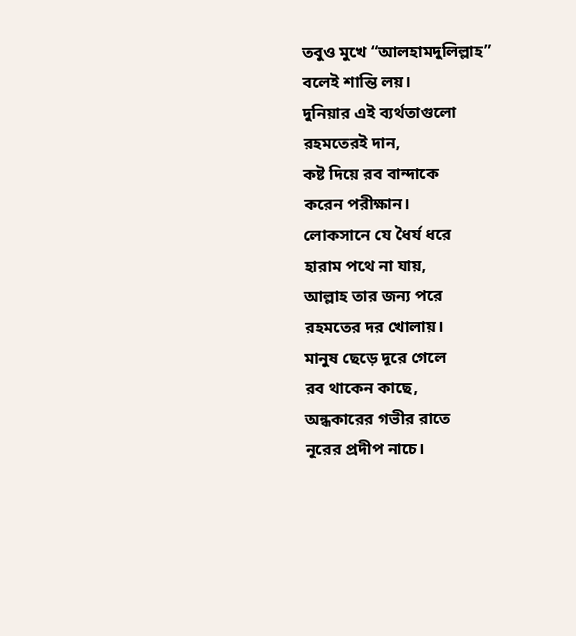তবুও মুখে “আলহামদুলিল্লাহ”
বলেই শান্তি লয়।
দুনিয়ার এই ব্যর্থতাগুলো
রহমতেরই দান,
কষ্ট দিয়ে রব বান্দাকে
করেন পরীক্ষান।
লোকসানে যে ধৈর্য ধরে
হারাম পথে না যায়,
আল্লাহ তার জন্য পরে
রহমতের দর খোলায়।
মানুষ ছেড়ে দূরে গেলে
রব থাকেন কাছে,
অন্ধকারের গভীর রাতে
নূরের প্রদীপ নাচে।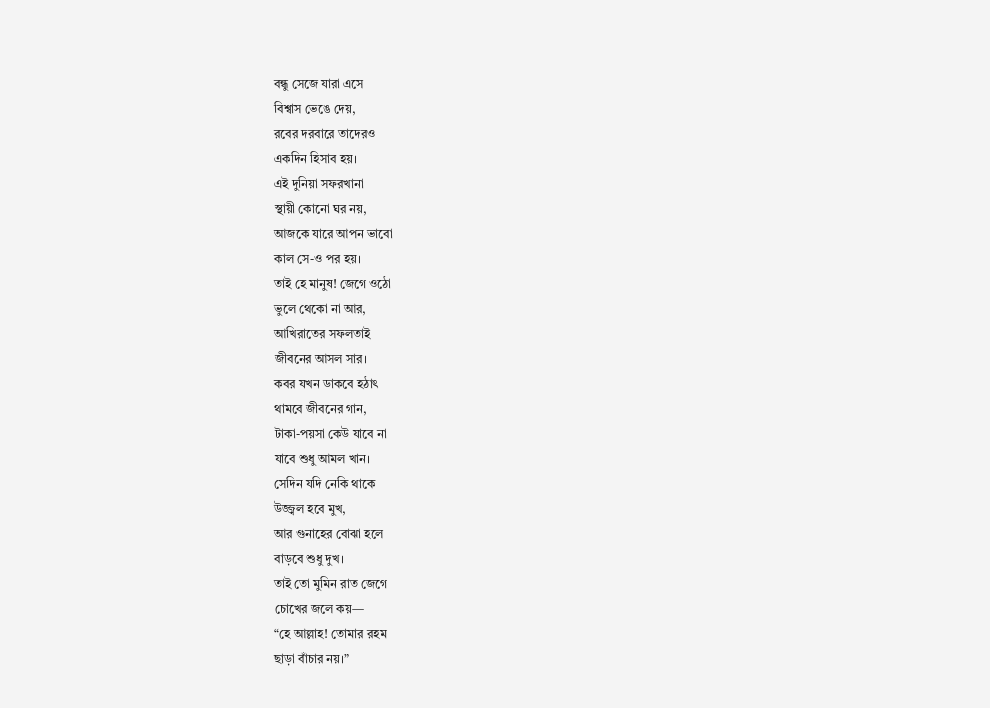বন্ধু সেজে যারা এসে
বিশ্বাস ভেঙে দেয়,
রবের দরবারে তাদেরও
একদিন হিসাব হয়।
এই দুনিয়া সফরখানা
স্থায়ী কোনো ঘর নয়,
আজকে যারে আপন ভাবো
কাল সে-ও পর হয়।
তাই হে মানুষ! জেগে ওঠো
ভুলে থেকো না আর,
আখিরাতের সফলতাই
জীবনের আসল সার।
কবর যখন ডাকবে হঠাৎ
থামবে জীবনের গান,
টাকা-পয়সা কেউ যাবে না
যাবে শুধু আমল খান।
সেদিন যদি নেকি থাকে
উজ্জ্বল হবে মুখ,
আর গুনাহের বোঝা হলে
বাড়বে শুধু দুখ।
তাই তো মুমিন রাত জেগে
চোখের জলে কয়—
“হে আল্লাহ! তোমার রহম
ছাড়া বাঁচার নয়।”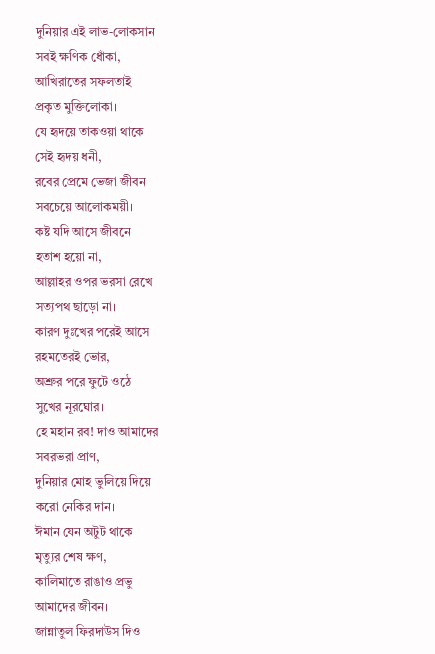দুনিয়ার এই লাভ-লোকসান
সবই ক্ষণিক ধোঁকা,
আখিরাতের সফলতাই
প্রকৃত মুক্তিলোকা।
যে হৃদয়ে তাকওয়া থাকে
সেই হৃদয় ধনী,
রবের প্রেমে ভেজা জীবন
সবচেয়ে আলোকময়ী।
কষ্ট যদি আসে জীবনে
হতাশ হয়ো না,
আল্লাহর ওপর ভরসা রেখে
সত্যপথ ছাড়ো না।
কারণ দুঃখের পরেই আসে
রহমতেরই ভোর,
অশ্রুর পরে ফুটে ওঠে
সুখের নূরঘোর।
হে মহান রব! দাও আমাদের
সবরভরা প্রাণ,
দুনিয়ার মোহ ভুলিয়ে দিয়ে
করো নেকির দান।
ঈমান যেন অটুট থাকে
মৃত্যুর শেষ ক্ষণ,
কালিমাতে রাঙাও প্রভু
আমাদের জীবন।
জান্নাতুল ফিরদাউস দিও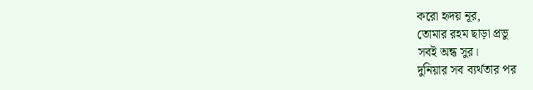করো হৃদয় নূর,
তোমার রহম ছাড়া প্রভু
সবই অন্ধ সুর।
দুনিয়ার সব ব্যর্থতার পর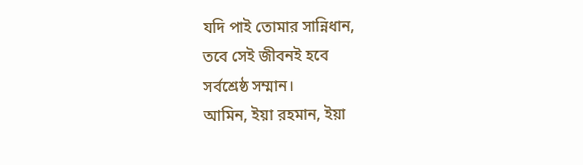যদি পাই তোমার সান্নিধান,
তবে সেই জীবনই হবে
সর্বশ্রেষ্ঠ সম্মান।
আমিন, ইয়া রহমান, ইয়া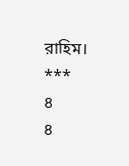রাহিম।
***
৪
৪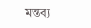মন্তব্য